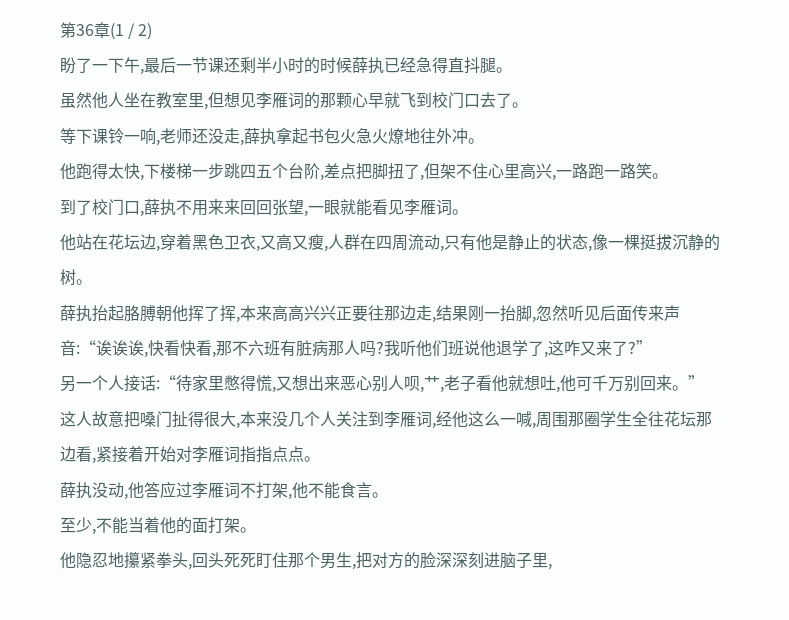第36章(1 / 2)
盼了一下午,最后一节课还剩半小时的时候薛执已经急得直抖腿。
虽然他人坐在教室里,但想见李雁词的那颗心早就飞到校门口去了。
等下课铃一响,老师还没走,薛执拿起书包火急火燎地往外冲。
他跑得太快,下楼梯一步跳四五个台阶,差点把脚扭了,但架不住心里高兴,一路跑一路笑。
到了校门口,薛执不用来来回回张望,一眼就能看见李雁词。
他站在花坛边,穿着黑色卫衣,又高又瘦,人群在四周流动,只有他是静止的状态,像一棵挺拔沉静的树。
薛执抬起胳膊朝他挥了挥,本来高高兴兴正要往那边走,结果刚一抬脚,忽然听见后面传来声音:“诶诶诶,快看快看,那不六班有脏病那人吗?我听他们班说他退学了,这咋又来了?”
另一个人接话:“待家里憋得慌,又想出来恶心别人呗,艹,老子看他就想吐,他可千万别回来。”
这人故意把嗓门扯得很大,本来没几个人关注到李雁词,经他这么一喊,周围那圈学生全往花坛那边看,紧接着开始对李雁词指指点点。
薛执没动,他答应过李雁词不打架,他不能食言。
至少,不能当着他的面打架。
他隐忍地攥紧拳头,回头死死盯住那个男生,把对方的脸深深刻进脑子里,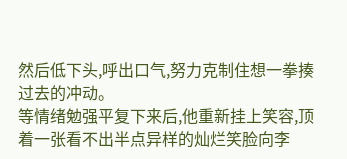然后低下头,呼出口气,努力克制住想一拳揍过去的冲动。
等情绪勉强平复下来后,他重新挂上笑容,顶着一张看不出半点异样的灿烂笑脸向李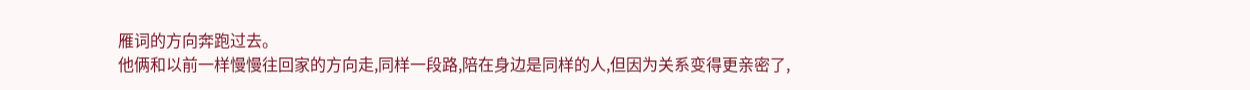雁词的方向奔跑过去。
他俩和以前一样慢慢往回家的方向走,同样一段路,陪在身边是同样的人,但因为关系变得更亲密了,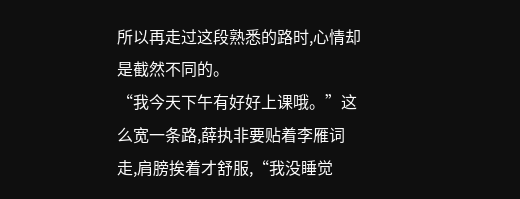所以再走过这段熟悉的路时,心情却是截然不同的。
“我今天下午有好好上课哦。”这么宽一条路,薛执非要贴着李雁词走,肩膀挨着才舒服,“我没睡觉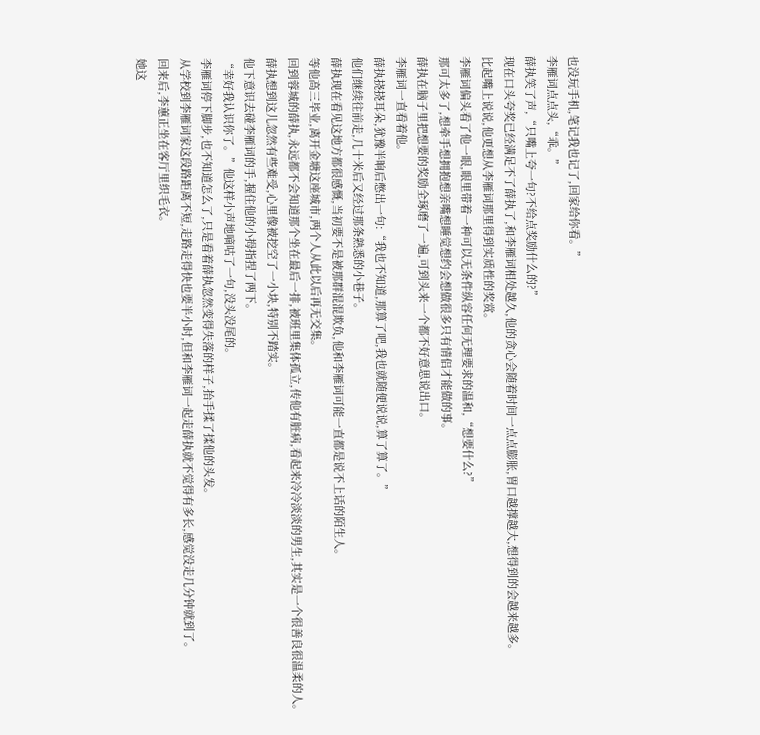也没玩手机,笔记我也记了,回家给你看。”
李雁词点点头,“乖。”
薛执笑了声,“只嘴上夸一句?不给点奖励什么的?”
现在口头夸奖已经满足不了薛执了,和李雁词相处越久,他的贪心会随着时间一点点膨胀,胃口越撑越大,想得到的会越来越多。
比起嘴上说说,他更想从李雁词那里得到实质性的奖赏。
李雁词偏头看了他一眼,眼里带着一种可以无条件纵容任何无理要求的温和,“想要什么?”
那可太多了,想牵手想拥抱想亲嘴想睡觉想约会想做很多只有情侣才能做的事。
薛执在脑子里把想要的奖励全琢磨了一遍,可到头来一个都不好意思说出口。
李雁词一直看着他。
薛执挠挠耳朵,犹豫半晌后憋出一句:“我也不知道,那算了吧,我也就随便说说,算了算了。”
他们继续往前走,几十米后又经过那条熟悉的小巷子。
薛执现在看见这地方都很感慨,当初要不是被那群混混欺负,他和李雁词可能一直都是说不上话的陌生人。
等他高三毕业,离开金塘这座城市,两个人从此以后再无交集。
回到蓉城的薛执,永远都不会知道那个坐在最后一排,被班里集体孤立,传他有脏病,看起来冷冷淡淡的男生,其实是一个很善良很温柔的人。
薛执想到这儿忽然有些难受,心里像被挖空了一小块,特别不踏实。
他下意识去碰李雁词的手,握住他的小拇指捏了两下。
“幸好我认识你了。”他这样小声地嘀咕了一句,没头没尾的。
李雁词停下脚步,也不知道怎么了,只是看着薛执忽然变得失落的样子,抬手揉了揉他的头发。
从学校到李雁词家这段路距离不短,走路走得快也要半小时,但和李雁词一起走薛执就不觉得有多长,感觉没走几分钟就到了。
回来后,李蕙正坐在客厅里织毛衣。
她这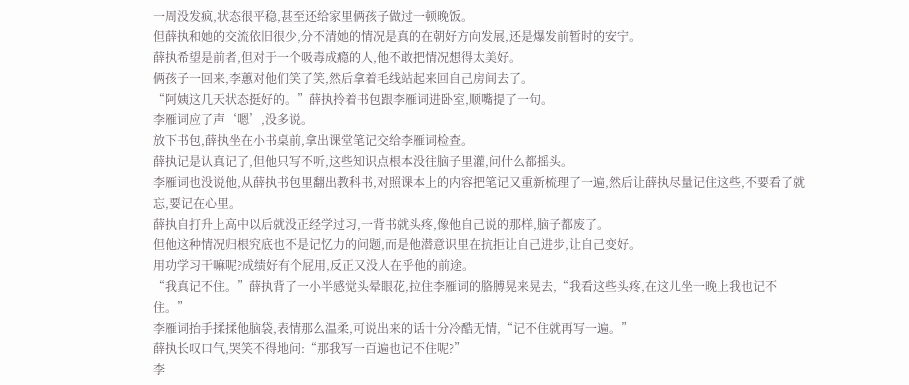一周没发疯,状态很平稳,甚至还给家里俩孩子做过一顿晚饭。
但薛执和她的交流依旧很少,分不清她的情况是真的在朝好方向发展,还是爆发前暂时的安宁。
薛执希望是前者,但对于一个吸毒成瘾的人,他不敢把情况想得太美好。
俩孩子一回来,李蕙对他们笑了笑,然后拿着毛线站起来回自己房间去了。
“阿姨这几天状态挺好的。”薛执拎着书包跟李雁词进卧室,顺嘴提了一句。
李雁词应了声‘嗯’,没多说。
放下书包,薛执坐在小书桌前,拿出课堂笔记交给李雁词检查。
薛执记是认真记了,但他只写不听,这些知识点根本没往脑子里灌,问什么都摇头。
李雁词也没说他,从薛执书包里翻出教科书,对照课本上的内容把笔记又重新梳理了一遍,然后让薛执尽量记住这些,不要看了就忘,要记在心里。
薛执自打升上高中以后就没正经学过习,一背书就头疼,像他自己说的那样,脑子都废了。
但他这种情况归根究底也不是记忆力的问题,而是他潜意识里在抗拒让自己进步,让自己变好。
用功学习干嘛呢?成绩好有个屁用,反正又没人在乎他的前途。
“我真记不住。”薛执背了一小半感觉头晕眼花,拉住李雁词的胳膊晃来晃去,“我看这些头疼,在这儿坐一晚上我也记不住。”
李雁词抬手揉揉他脑袋,表情那么温柔,可说出来的话十分冷酷无情,“记不住就再写一遍。”
薛执长叹口气,哭笑不得地问:“那我写一百遍也记不住呢?”
李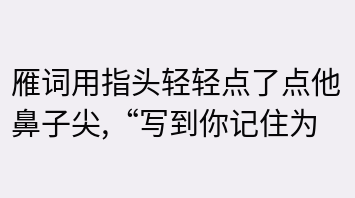雁词用指头轻轻点了点他鼻子尖,“写到你记住为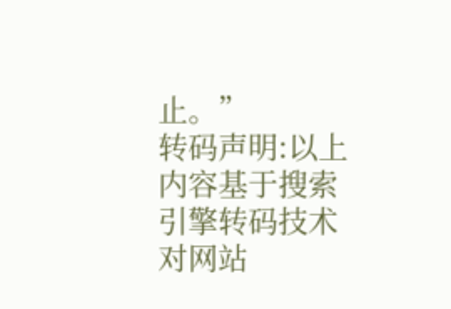止。”
转码声明:以上内容基于搜索引擎转码技术对网站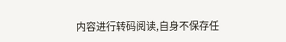内容进行转码阅读,自身不保存任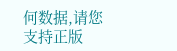何数据,请您支持正版